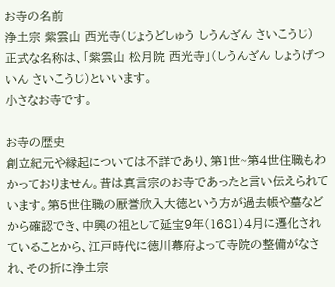お寺の名前
浄土宗 紫雲山 西光寺(じょうどしゅう しうんざん さいこうじ)
正式な名称は、「紫雲山 松月院 西光寺」(しうんざん しょうげついん さいこうじ)といいます。
小さなお寺です。

お寺の歴史
創立紀元や縁起については不詳であり、第1世~第4世住職もわかっておりません。昔は真言宗のお寺であったと言い伝えられています。第5世住職の厭誉欣入大徳という方が過去帳や墓などから確認でき、中興の祖として延宝9年(1681)4月に遷化されていることから、江戸時代に徳川幕府よって寺院の整備がなされ、その折に浄土宗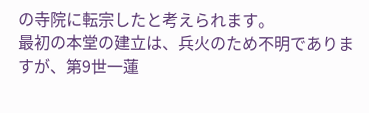の寺院に転宗したと考えられます。
最初の本堂の建立は、兵火のため不明でありますが、第9世一蓮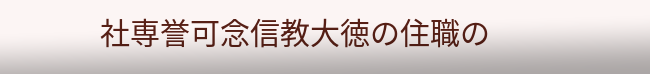社専誉可念信教大徳の住職の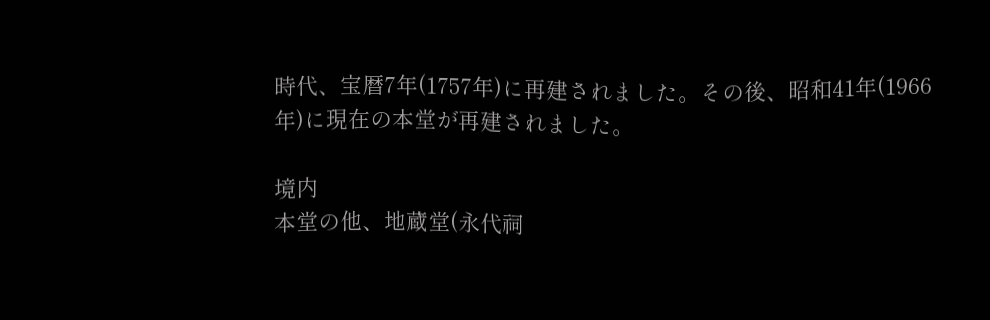時代、宝暦7年(1757年)に再建されました。その後、昭和41年(1966年)に現在の本堂が再建されました。

境内
本堂の他、地蔵堂(永代祠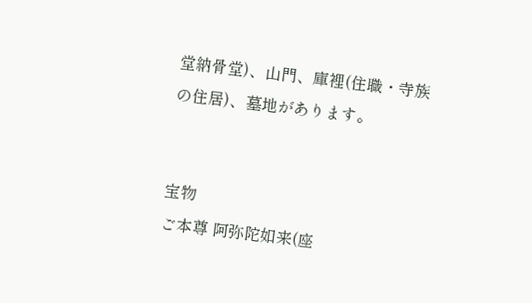堂納骨堂)、山門、庫裡(住職・寺族の住居)、墓地があります。


宝物
ご本尊 阿弥陀如来(座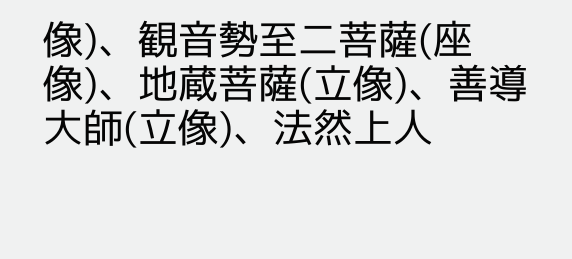像)、観音勢至二菩薩(座像)、地蔵菩薩(立像)、善導大師(立像)、法然上人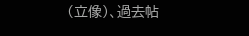(立像)、過去帖